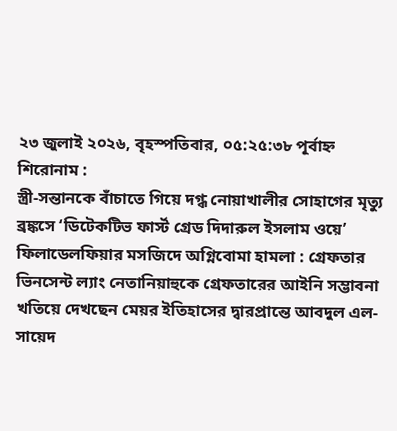২৩ জুলাই ২০২৬, বৃহস্পতিবার, ০৫:২৫:৩৮ পূর্বাহ্ন
শিরোনাম :
স্ত্রী-সন্তানকে বাঁচাতে গিয়ে দগ্ধ নোয়াখালীর সোহাগের মৃত্যু ব্রঙ্কসে ‘ডিটেকটিভ ফার্স্ট গ্রেড দিদারুল ইসলাম ওয়ে’ ফিলাডেলফিয়ার মসজিদে অগ্নিবোমা হামলা : গ্রেফতার ভিনসেন্ট ল্যাং নেতানিয়াহুকে গ্রেফতারের আইনি সম্ভাবনা খতিয়ে দেখছেন মেয়র ইতিহাসের দ্বারপ্রান্তে আবদুল এল-সায়েদ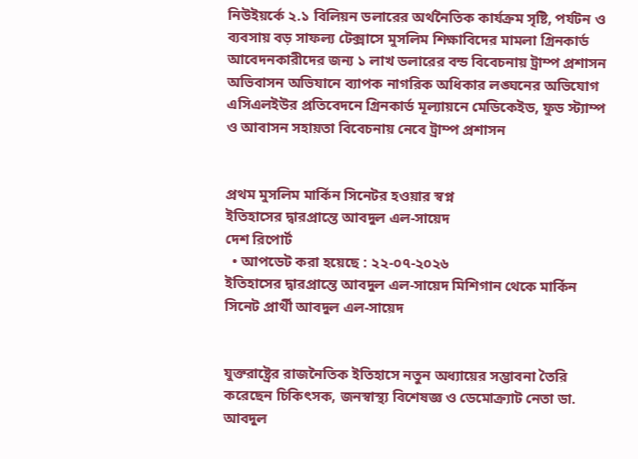নিউইয়র্কে ২.১ বিলিয়ন ডলারের অর্থনৈতিক কার্যক্রম সৃষ্টি, পর্যটন ও ব্যবসায় বড় সাফল্য টেক্সাসে মুসলিম শিক্ষাবিদের মামলা গ্রিনকার্ড আবেদনকারীদের জন্য ১ লাখ ডলারের বন্ড বিবেচনায় ট্রাম্প প্রশাসন অভিবাসন অভিযানে ব্যাপক নাগরিক অধিকার লঙ্ঘনের অভিযোগ এসিএলইউর প্রতিবেদনে গ্রিনকার্ড মূল্যায়নে মেডিকেইড, ফুড স্ট্যাম্প ও আবাসন সহায়তা বিবেচনায় নেবে ট্রাম্প প্রশাসন


প্রথম মুসলিম মার্কিন সিনেটর হওয়ার স্বপ্ন
ইতিহাসের দ্বারপ্রান্তে আবদুল এল-সায়েদ
দেশ রিপোর্ট
  • আপডেট করা হয়েছে : ২২-০৭-২০২৬
ইতিহাসের দ্বারপ্রান্তে আবদুল এল-সায়েদ মিশিগান থেকে মার্কিন সিনেট প্রার্থী আবদুল এল-সায়েদ


যুক্তরাষ্ট্রের রাজনৈতিক ইতিহাসে নতুন অধ্যায়ের সম্ভাবনা তৈরি করেছেন চিকিৎসক, জনস্বাস্থ্য বিশেষজ্ঞ ও ডেমোক্র্যাট নেতা ডা. আবদুল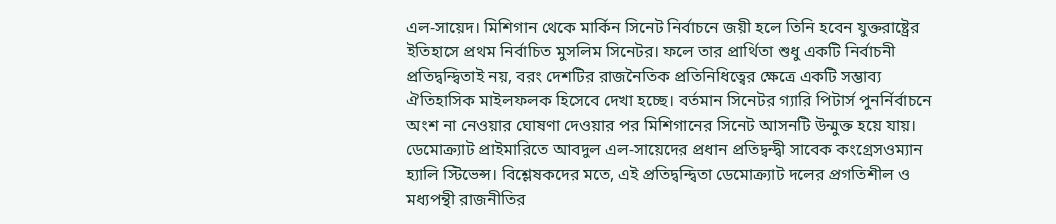এল-সায়েদ। মিশিগান থেকে মার্কিন সিনেট নির্বাচনে জয়ী হলে তিনি হবেন যুক্তরাষ্ট্রের ইতিহাসে প্রথম নির্বাচিত মুসলিম সিনেটর। ফলে তার প্রার্থিতা শুধু একটি নির্বাচনী প্রতিদ্বন্দ্বিতাই নয়, বরং দেশটির রাজনৈতিক প্রতিনিধিত্বের ক্ষেত্রে একটি সম্ভাব্য ঐতিহাসিক মাইলফলক হিসেবে দেখা হচ্ছে। বর্তমান সিনেটর গ্যারি পিটার্স পুনর্নির্বাচনে অংশ না নেওয়ার ঘোষণা দেওয়ার পর মিশিগানের সিনেট আসনটি উন্মুক্ত হয়ে যায়। ডেমোক্র্যাট প্রাইমারিতে আবদুল এল-সায়েদের প্রধান প্রতিদ্বন্দ্বী সাবেক কংগ্রেসওম্যান হ্যালি স্টিভেন্স। বিশ্লেষকদের মতে, এই প্রতিদ্বন্দ্বিতা ডেমোক্র্যাট দলের প্রগতিশীল ও মধ্যপন্থী রাজনীতির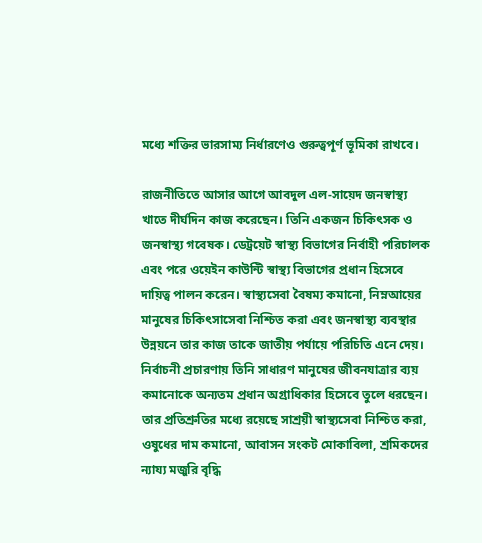মধ্যে শক্তির ভারসাম্য নির্ধারণেও গুরুত্বপূর্ণ ভূমিকা রাখবে।

রাজনীতিতে আসার আগে আবদুল এল-সায়েদ জনস্বাস্থ্য খাতে দীর্ঘদিন কাজ করেছেন। তিনি একজন চিকিৎসক ও জনস্বাস্থ্য গবেষক। ডেট্রয়েট স্বাস্থ্য বিভাগের নির্বাহী পরিচালক এবং পরে ওয়েইন কাউন্টি স্বাস্থ্য বিভাগের প্রধান হিসেবে দায়িত্ব পালন করেন। স্বাস্থ্যসেবা বৈষম্য কমানো, নিম্নআয়ের মানুষের চিকিৎসাসেবা নিশ্চিত করা এবং জনস্বাস্থ্য ব্যবস্থার উন্নয়নে তার কাজ তাকে জাতীয় পর্যায়ে পরিচিতি এনে দেয়। নির্বাচনী প্রচারণায় তিনি সাধারণ মানুষের জীবনযাত্রার ব্যয় কমানোকে অন্যতম প্রধান অগ্রাধিকার হিসেবে তুলে ধরছেন। তার প্রতিশ্রুতির মধ্যে রয়েছে সাশ্রয়ী স্বাস্থ্যসেবা নিশ্চিত করা, ওষুধের দাম কমানো, আবাসন সংকট মোকাবিলা, শ্রমিকদের ন্যায্য মজুরি বৃদ্ধি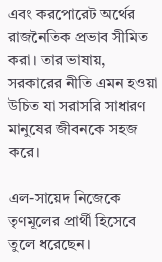এবং করপোরেট অর্থের রাজনৈতিক প্রভাব সীমিত করা। তার ভাষায়, সরকারের নীতি এমন হওয়া উচিত যা সরাসরি সাধারণ মানুষের জীবনকে সহজ করে।

এল-সায়েদ নিজেকে তৃণমূলের প্রার্থী হিসেবে তুলে ধরেছেন।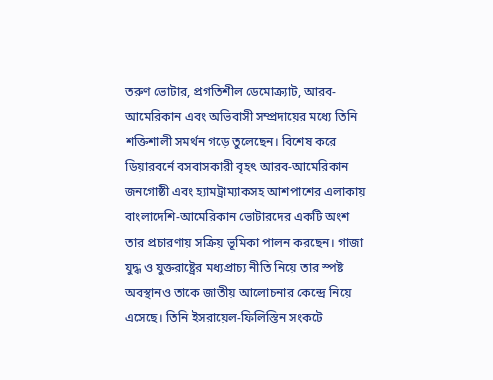তরুণ ভোটার, প্রগতিশীল ডেমোক্র্যাট, আরব-আমেরিকান এবং অভিবাসী সম্প্রদায়ের মধ্যে তিনি শক্তিশালী সমর্থন গড়ে তুলেছেন। বিশেষ করে ডিয়ারবর্নে বসবাসকারী বৃহৎ আরব-আমেরিকান জনগোষ্ঠী এবং হ্যামট্রাম্যাকসহ আশপাশের এলাকায় বাংলাদেশি-আমেরিকান ভোটারদের একটি অংশ তার প্রচারণায় সক্রিয় ভূমিকা পালন করছেন। গাজা যুদ্ধ ও যুক্তরাষ্ট্রের মধ্যপ্রাচ্য নীতি নিয়ে তার স্পষ্ট অবস্থানও তাকে জাতীয় আলোচনার কেন্দ্রে নিয়ে এসেছে। তিনি ইসরায়েল-ফিলিস্তিন সংকটে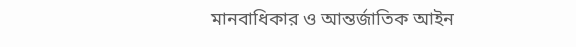মানবাধিকার ও আন্তর্জাতিক আইন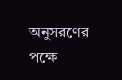অনুসরণের পক্ষে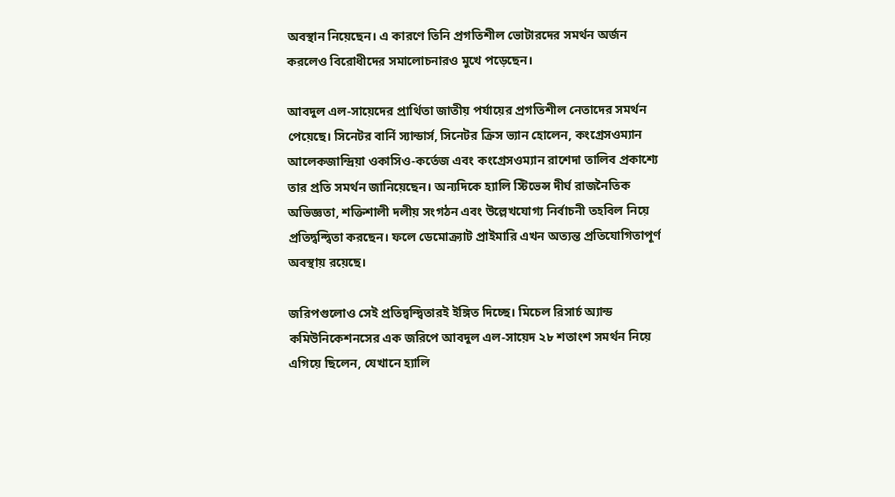অবস্থান নিয়েছেন। এ কারণে তিনি প্রগতিশীল ভোটারদের সমর্থন অর্জন করলেও বিরোধীদের সমালোচনারও মুখে পড়েছেন।

আবদুল এল-সায়েদের প্রার্থিতা জাতীয় পর্যায়ের প্রগতিশীল নেতাদের সমর্থন পেয়েছে। সিনেটর বার্নি স্যান্ডার্স, সিনেটর ক্রিস ভ্যান হোলেন, কংগ্রেসওম্যান আলেকজান্দ্রিয়া ওকাসিও-কর্তেজ এবং কংগ্রেসওম্যান রাশেদা তালিব প্রকাশ্যে তার প্রতি সমর্থন জানিয়েছেন। অন্যদিকে হ্যালি স্টিভেন্স দীর্ঘ রাজনৈতিক অভিজ্ঞতা, শক্তিশালী দলীয় সংগঠন এবং উল্লেখযোগ্য নির্বাচনী তহবিল নিয়ে প্রতিদ্বন্দ্বিতা করছেন। ফলে ডেমোক্র্যাট প্রাইমারি এখন অত্যন্ত প্রতিযোগিতাপূর্ণ অবস্থায় রয়েছে।

জরিপগুলোও সেই প্রতিদ্বন্দ্বিতারই ইঙ্গিত দিচ্ছে। মিচেল রিসার্চ অ্যান্ড কমিউনিকেশনসের এক জরিপে আবদুল এল-সায়েদ ২৮ শতাংশ সমর্থন নিয়ে এগিয়ে ছিলেন, যেখানে হ্যালি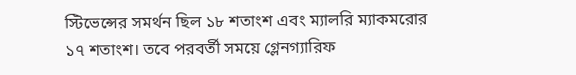স্টিভেন্সের সমর্থন ছিল ১৮ শতাংশ এবং ম্যালরি ম্যাকমরোর ১৭ শতাংশ। তবে পরবর্তী সময়ে গ্লেনগ্যারিফ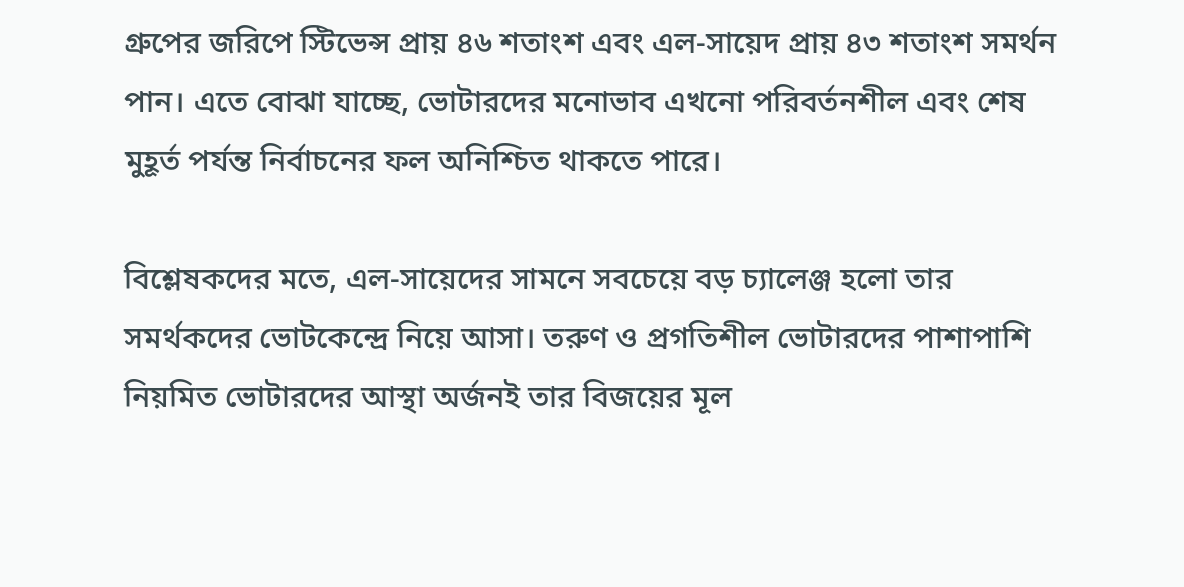গ্রুপের জরিপে স্টিভেন্স প্রায় ৪৬ শতাংশ এবং এল-সায়েদ প্রায় ৪৩ শতাংশ সমর্থন পান। এতে বোঝা যাচ্ছে, ভোটারদের মনোভাব এখনো পরিবর্তনশীল এবং শেষ মুহূর্ত পর্যন্ত নির্বাচনের ফল অনিশ্চিত থাকতে পারে।

বিশ্লেষকদের মতে, এল-সায়েদের সামনে সবচেয়ে বড় চ্যালেঞ্জ হলো তার সমর্থকদের ভোটকেন্দ্রে নিয়ে আসা। তরুণ ও প্রগতিশীল ভোটারদের পাশাপাশি নিয়মিত ভোটারদের আস্থা অর্জনই তার বিজয়ের মূল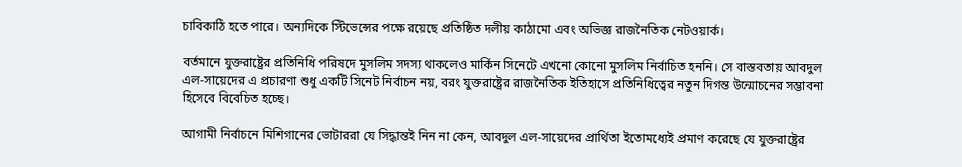চাবিকাঠি হতে পারে। অন্যদিকে স্টিভেন্সের পক্ষে রয়েছে প্রতিষ্ঠিত দলীয় কাঠামো এবং অভিজ্ঞ রাজনৈতিক নেটওয়ার্ক।

বর্তমানে যুক্তরাষ্ট্রের প্রতিনিধি পরিষদে মুসলিম সদস্য থাকলেও মার্কিন সিনেটে এখনো কোনো মুসলিম নির্বাচিত হননি। সে বাস্তবতায় আবদুল এল-সায়েদের এ প্রচারণা শুধু একটি সিনেট নির্বাচন নয়, বরং যুক্তরাষ্ট্রের রাজনৈতিক ইতিহাসে প্রতিনিধিত্বের নতুন দিগন্ত উন্মোচনের সম্ভাবনা হিসেবে বিবেচিত হচ্ছে।

আগামী নির্বাচনে মিশিগানের ভোটাররা যে সিদ্ধান্তই নিন না কেন, আবদুল এল-সায়েদের প্রার্থিতা ইতোমধ্যেই প্রমাণ করেছে যে যুক্তরাষ্ট্রের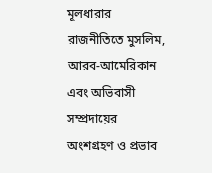মূলধারার রাজনীতিতে মুসলিম, আরব-আমেরিকান এবং অভিবাসী সম্প্রদায়ের অংশগ্রহণ ও প্রভাব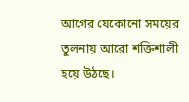আগের যেকোনো সময়ের তুলনায় আরো শক্তিশালী হয়ে উঠছে।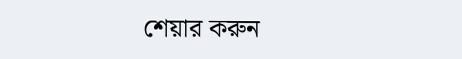শেয়ার করুন